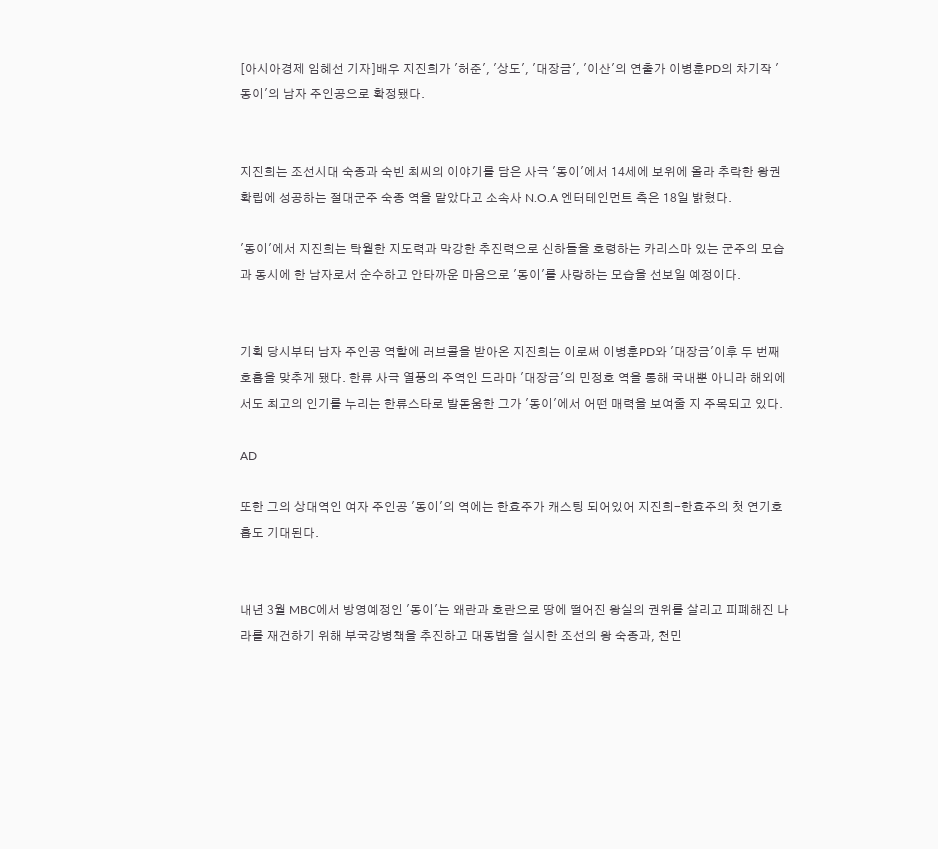[아시아경제 임혜선 기자]배우 지진희가 '허준', '상도', '대장금', '이산'의 연출가 이병훈PD의 차기작 '동이'의 남자 주인공으로 확정됐다.


지진희는 조선시대 숙종과 숙빈 최씨의 이야기를 담은 사극 '동이'에서 14세에 보위에 올라 추락한 왕권확립에 성공하는 절대군주 숙종 역을 맡았다고 소속사 N.O.A 엔터테인먼트 측은 18일 밝혔다.

'동이'에서 지진희는 탁월한 지도력과 막강한 추진력으로 신하들을 호령하는 카리스마 있는 군주의 모습과 동시에 한 남자로서 순수하고 안타까운 마음으로 '동이'를 사랑하는 모습을 선보일 예정이다.


기획 당시부터 남자 주인공 역할에 러브콜을 받아온 지진희는 이로써 이병훈PD와 '대장금'이후 두 번째 호흡을 맞추게 됐다. 한류 사극 열풍의 주역인 드라마 '대장금'의 민정호 역을 통해 국내뿐 아니라 해외에서도 최고의 인기를 누리는 한류스타로 발돋움한 그가 '동이'에서 어떤 매력을 보여줄 지 주목되고 있다.

AD

또한 그의 상대역인 여자 주인공 '동이'의 역에는 한효주가 캐스팅 되어있어 지진희-한효주의 첫 연기호흡도 기대된다.


내년 3월 MBC에서 방영예정인 '동이'는 왜란과 호란으로 땅에 떨어진 왕실의 권위를 살리고 피폐해진 나라를 재건하기 위해 부국강병책을 추진하고 대동법을 실시한 조선의 왕 숙종과, 천민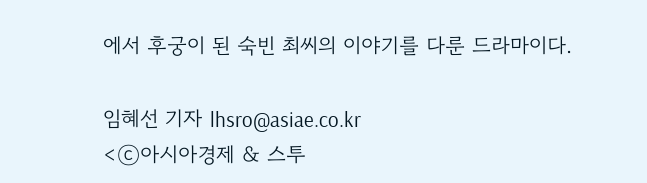에서 후궁이 된 숙빈 최씨의 이야기를 다룬 드라마이다.

임혜선 기자 lhsro@asiae.co.kr
<ⓒ아시아경제 & 스투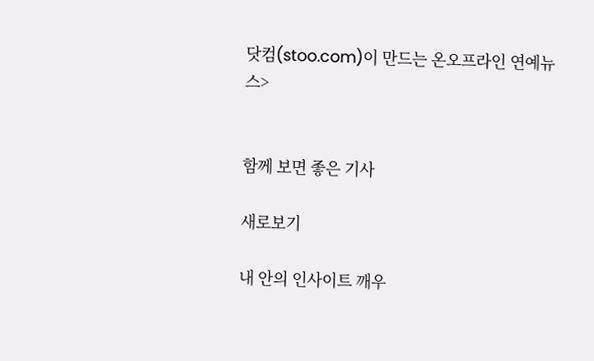닷컴(stoo.com)이 만드는 온오프라인 연예뉴스>


함께 보면 좋은 기사

새로보기

내 안의 인사이트 깨우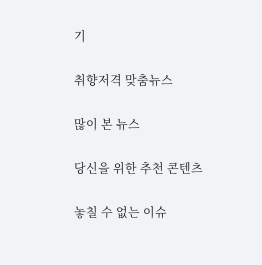기

취향저격 맞춤뉴스

많이 본 뉴스

당신을 위한 추천 콘텐츠

놓칠 수 없는 이슈